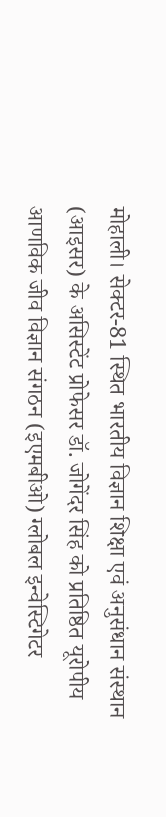मोहाली। सेक्टर-81 स्थित भारतीय विज्ञान शिक्षा एवं अनुसंधान संस्थान (आइसर) के असिस्टेंट प्रोफेसर डॉ. जोगेंदर सिंह को प्रतिष्ठित यूरोपीय आणविक जीव विज्ञान संगठन (इएमबीओ) ग्लोबल इन्वेस्टिगेटर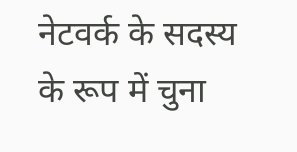नेटवर्क के सदस्य के रूप में चुना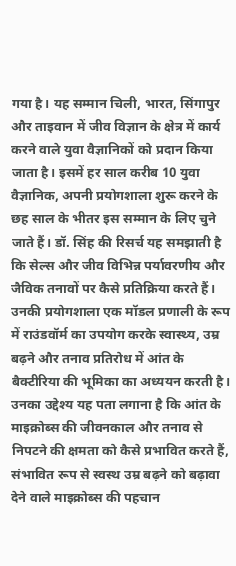गया है। यह सम्मान चिली, भारत, सिंगापुर और ताइवान में जीव विज्ञान के क्षेत्र में कार्य करने वाले युवा वैज्ञानिकों को प्रदान किया जाता है। इसमें हर साल करीब 10 युवा वैज्ञानिक, अपनी प्रयोगशाला शुरू करने के छह साल के भीतर इस सम्मान के लिए चुने जाते हैं। डॉ. सिंह की रिसर्च यह समझाती है कि सेल्स और जीव विभिन्न पर्यावरणीय और जैविक तनावों पर कैसे प्रतिक्रिया करते हैं। उनकी प्रयोगशाला एक मॉडल प्रणाली के रूप में राउंडवॉर्म का उपयोग करके स्वास्थ्य, उम्र बढ़ने और तनाव प्रतिरोध में आंत के बैक्टीरिया की भूमिका का अध्ययन करती है। उनका उद्देश्य यह पता लगाना है कि आंत के माइक्रोब्स की जीवनकाल और तनाव से निपटने की क्षमता को कैसे प्रभावित करते हैं, संभावित रूप से स्वस्थ उम्र बढ़ने को बढ़ावा देने वाले माइक्रोब्स की पहचान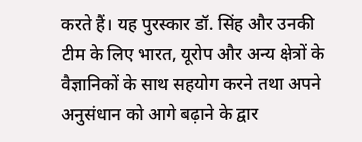करते हैं। यह पुरस्कार डॉ. सिंह और उनकी टीम के लिए भारत, यूरोप और अन्य क्षेत्रों के वैज्ञानिकों के साथ सहयोग करने तथा अपने अनुसंधान को आगे बढ़ाने के द्वार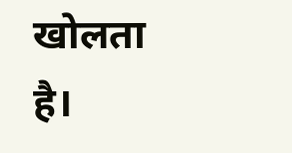खोलता है।